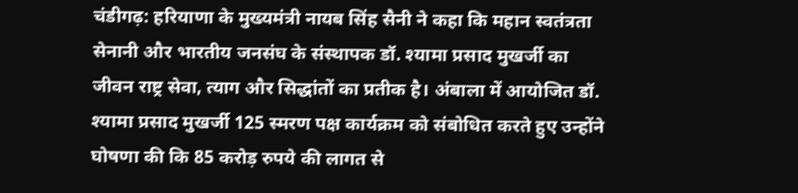चंडीगढ़: हरियाणा के मुख्यमंत्री नायब सिंह सैनी ने कहा कि महान स्वतंत्रता सेनानी और भारतीय जनसंघ के संस्थापक डॉ. श्यामा प्रसाद मुखर्जी का जीवन राष्ट्र सेवा, त्याग और सिद्धांतों का प्रतीक है। अंबाला में आयोजित डॉ. श्यामा प्रसाद मुखर्जी 125 स्मरण पक्ष कार्यक्रम को संबोधित करते हुए उन्होंने घोषणा की कि 85 करोड़ रुपये की लागत से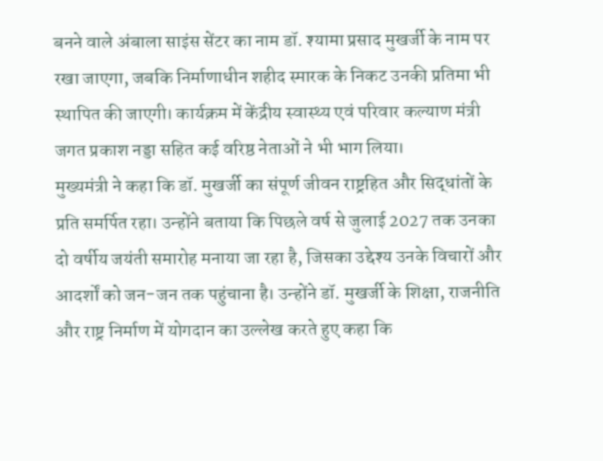बनने वाले अंबाला साइंस सेंटर का नाम डॉ. श्यामा प्रसाद मुखर्जी के नाम पर रखा जाएगा, जबकि निर्माणाधीन शहीद स्मारक के निकट उनकी प्रतिमा भी स्थापित की जाएगी। कार्यक्रम में केंद्रीय स्वास्थ्य एवं परिवार कल्याण मंत्री जगत प्रकाश नड्डा सहित कई वरिष्ठ नेताओं ने भी भाग लिया।
मुख्यमंत्री ने कहा कि डॉ. मुखर्जी का संपूर्ण जीवन राष्ट्रहित और सिद्धांतों के प्रति समर्पित रहा। उन्होंने बताया कि पिछले वर्ष से जुलाई 2027 तक उनका दो वर्षीय जयंती समारोह मनाया जा रहा है, जिसका उद्देश्य उनके विचारों और आदर्शों को जन-जन तक पहुंचाना है। उन्होंने डॉ. मुखर्जी के शिक्षा, राजनीति और राष्ट्र निर्माण में योगदान का उल्लेख करते हुए कहा कि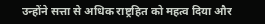उन्होंने सत्ता से अधिक राष्ट्रहित को महत्व दिया और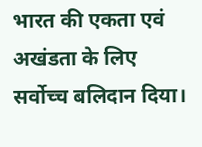भारत की एकता एवं अखंडता के लिए सर्वोच्च बलिदान दिया।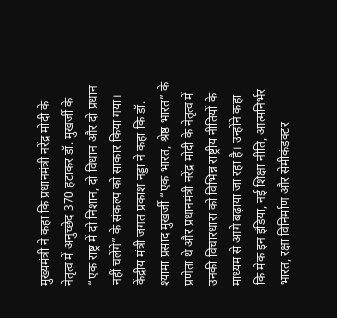मुख्यमंत्री ने कहा कि प्रधानमंत्री नरेंद्र मोदी के नेतृत्व में अनुच्छेद 370 हटाकर डॉ. मुखर्जी के “एक राष्ट्र में दो निशान, दो विधान और दो प्रधान नहीं चलेंगे” के संकल्प को साकार किया गया।
केंद्रीय मंत्री जगत प्रकाश नड्डा ने कहा कि डॉ. श्यामा प्रसाद मुखर्जी “एक भारत, श्रेष्ठ भारत” के प्रणेता थे और प्रधानमंत्री नरेंद्र मोदी के नेतृत्व में उनकी विचारधारा को विभिन्न राष्ट्रीय नीतियों के माध्यम से आगे बढ़ाया जा रहा है। उन्होंने कहा कि मेक इन इंडिया, नई शिक्षा नीति, आत्मनिर्भर भारत, रक्षा विनिर्माण और सेमीकंडक्टर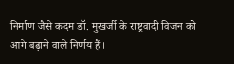निर्माण जैसे कदम डॉ. मुखर्जी के राष्ट्रवादी विजन को आगे बढ़ाने वाले निर्णय हैं।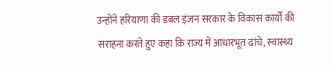उन्होंने हरियाणा की डबल इंजन सरकार के विकास कार्यों की सराहना करते हुए कहा कि राज्य में आधारभूत ढांचे, स्वास्थ्य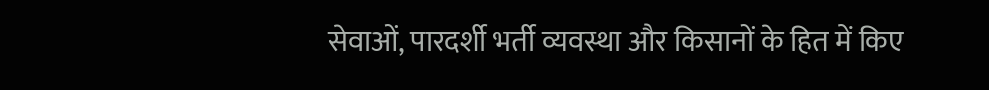सेवाओं, पारदर्शी भर्ती व्यवस्था और किसानों के हित में किए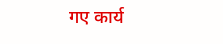गए कार्य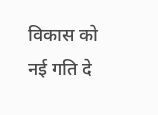विकास को नई गति दे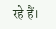रहे हैं।